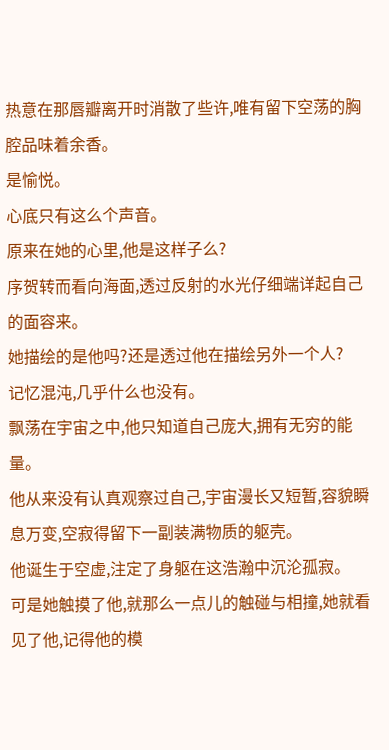热意在那唇瓣离开时消散了些许,唯有留下空荡的胸腔品味着余香。
是愉悦。
心底只有这么个声音。
原来在她的心里,他是这样子么?
序贺转而看向海面,透过反射的水光仔细端详起自己的面容来。
她描绘的是他吗?还是透过他在描绘另外一个人?
记忆混沌,几乎什么也没有。
飘荡在宇宙之中,他只知道自己庞大,拥有无穷的能量。
他从来没有认真观察过自己,宇宙漫长又短暂,容貌瞬息万变,空寂得留下一副装满物质的躯壳。
他诞生于空虚,注定了身躯在这浩瀚中沉沦孤寂。
可是她触摸了他,就那么一点儿的触碰与相撞,她就看见了他,记得他的模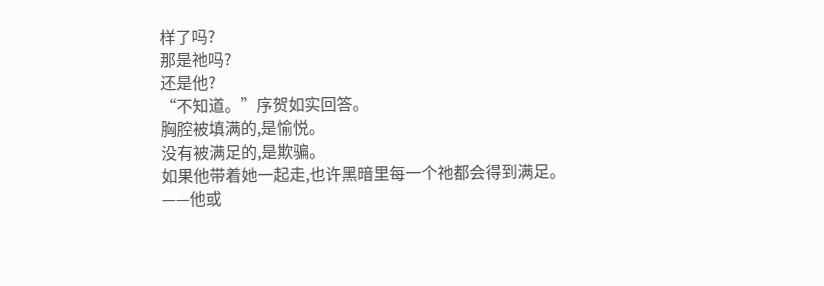样了吗?
那是祂吗?
还是他?
“不知道。”序贺如实回答。
胸腔被填满的,是愉悦。
没有被满足的,是欺骗。
如果他带着她一起走,也许黑暗里每一个祂都会得到满足。
——他或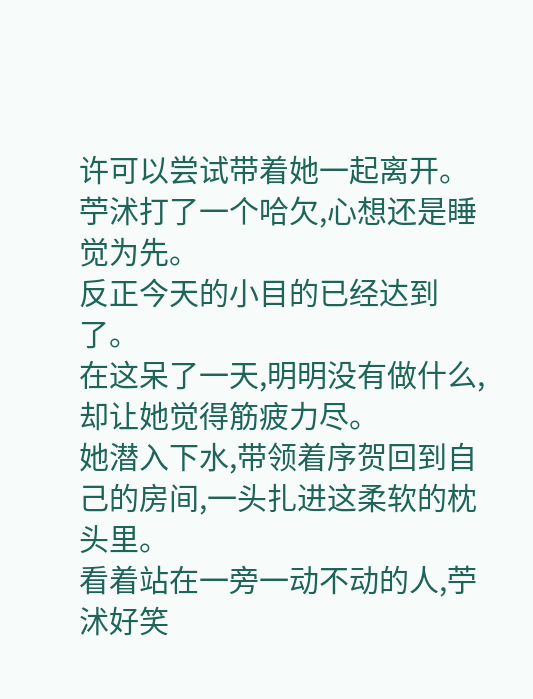许可以尝试带着她一起离开。
苧沭打了一个哈欠,心想还是睡觉为先。
反正今天的小目的已经达到了。
在这呆了一天,明明没有做什么,却让她觉得筋疲力尽。
她潜入下水,带领着序贺回到自己的房间,一头扎进这柔软的枕头里。
看着站在一旁一动不动的人,苧沭好笑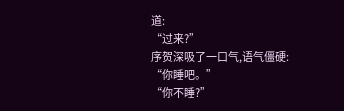道:
“过来?”
序贺深吸了一口气,语气僵硬:
“你睡吧。”
“你不睡?”